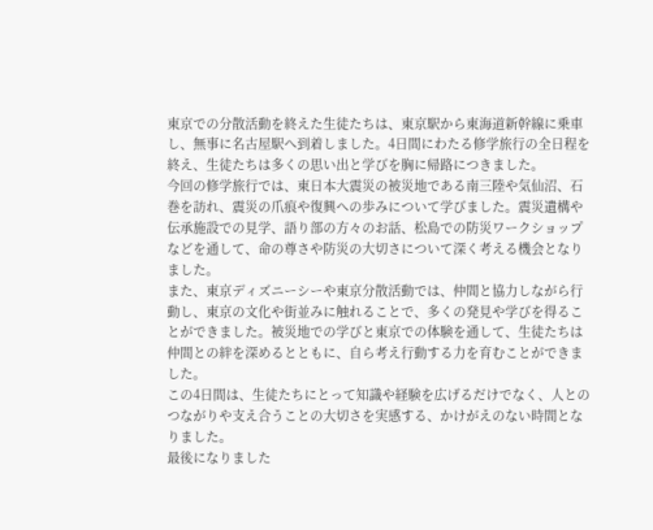東京での分散活動を終えた生徒たちは、東京駅から東海道新幹線に乗車し、無事に名古屋駅へ到着しました。4日間にわたる修学旅行の全日程を終え、生徒たちは多くの思い出と学びを胸に帰路につきました。
今回の修学旅行では、東日本大震災の被災地である南三陸や気仙沼、石巻を訪れ、震災の爪痕や復興への歩みについて学びました。震災遺構や伝承施設での見学、語り部の方々のお話、松島での防災ワークショップなどを通して、命の尊さや防災の大切さについて深く考える機会となりました。
また、東京ディズニーシーや東京分散活動では、仲間と協力しながら行動し、東京の文化や街並みに触れることで、多くの発見や学びを得ることができました。被災地での学びと東京での体験を通して、生徒たちは仲間との絆を深めるとともに、自ら考え行動する力を育むことができました。
この4日間は、生徒たちにとって知識や経験を広げるだけでなく、人とのつながりや支え合うことの大切さを実感する、かけがえのない時間となりました。
最後になりました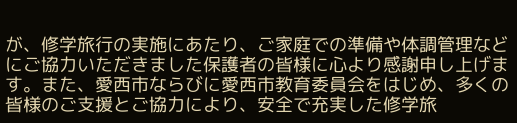が、修学旅行の実施にあたり、ご家庭での準備や体調管理などにご協力いただきました保護者の皆様に心より感謝申し上げます。また、愛西市ならびに愛西市教育委員会をはじめ、多くの皆様のご支援とご協力により、安全で充実した修学旅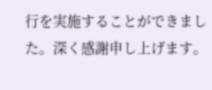行を実施することができました。深く感謝申し上げます。